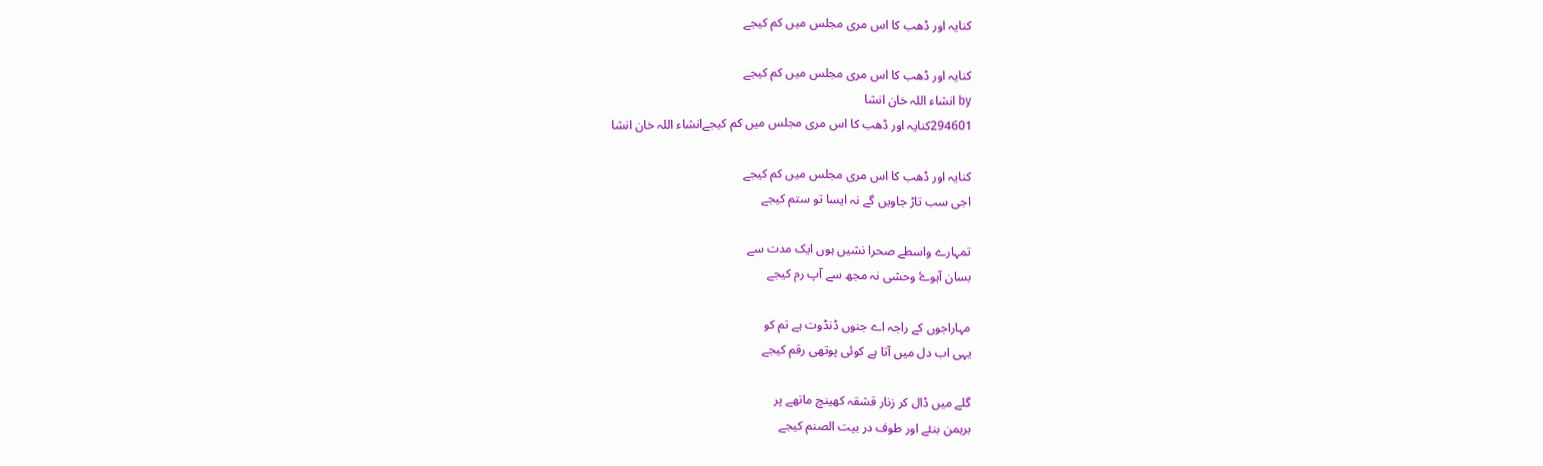کنایہ اور ڈھب کا اس مری مجلس میں کم کیجے

کنایہ اور ڈھب کا اس مری مجلس میں کم کیجے
by انشاء اللہ خان انشا
294601کنایہ اور ڈھب کا اس مری مجلس میں کم کیجےانشاء اللہ خان انشا

کنایہ اور ڈھب کا اس مری مجلس میں کم کیجے
اجی سب تاڑ جاویں گے نہ ایسا تو ستم کیجے

تمہارے واسطے صحرا نشیں ہوں ایک مدت سے
بسان آہوۓ وحشی نہ مجھ سے آپ رم کیجے

مہاراجوں کے راجہ اے جنوں ڈنڈوت ہے تم کو
یہی اب دل میں آتا ہے کوئی پوتھی رقم کیجے

گلے میں ڈال کر زنار قشقہ کھینچ ماتھے پر
برہمن بنئے اور طوف‌ در بیت الصنم کیجے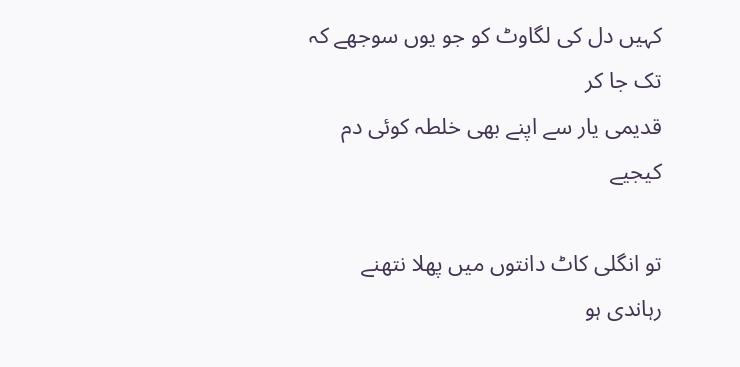کہیں دل کی لگاوٹ کو جو یوں سوجھے کہ تک جا کر
قدیمی یار سے اپنے بھی خلطہ کوئی دم کیجیے

تو انگلی کاٹ دانتوں میں پھلا نتھنے رہاندی ہو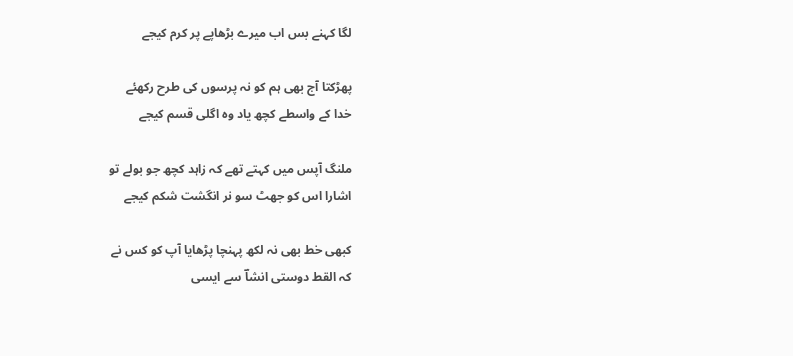لگا کہنے بس اب میرے بڑھاپے پر کرم کیجے

پھڑکتا آج بھی ہم کو نہ پرسوں کی طرح رکھئے
خدا کے واسطے کچھ یاد وہ اگلی قسم کیجے

ملنگ آپس میں کہتے تھے کہ زاہد کچھ جو بولے تو
اشارا اس کو جھٹ سو نر انگشت شکم کیجے

کبھی خط بھی نہ لکھ پہنچا پڑھایا آپ کو کس نے
کہ القط دوستی انشاؔ سے ایسی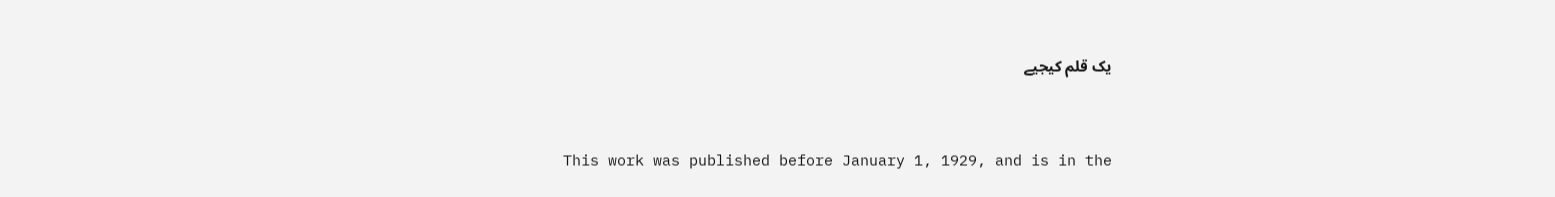یک قلم کیجیے


This work was published before January 1, 1929, and is in the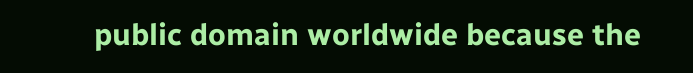public domain worldwide because the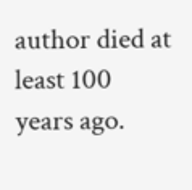author died at least 100 years ago.